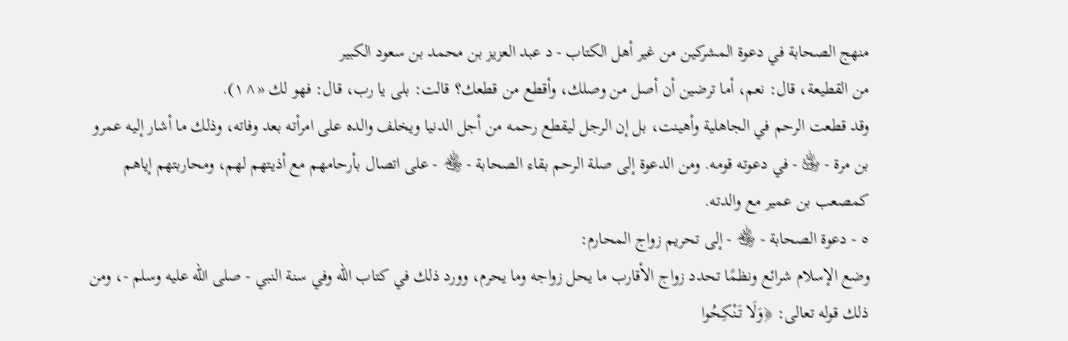منهج الصحابة في دعوة المشركين من غير أهل الكتاب - د عبد العزيز بن محمد بن سعود الكبير
من القطيعة، قال: نعم، أما ترضين أن أصل من وصلك، وأقطع من قطعك؟ قالت: بلى يا رب، قال: فهو لك «^١).
وقد قطعت الرحم في الجاهلية وأهينت، بل إن الرجل ليقطع رحمه من أجل الدنيا ويخلف والده على امرأته بعد وفاته، وذلك ما أشار إليه عمرو بن مرة - ﵁ - في دعوته قومه. ومن الدعوة إلى صلة الرحم بقاء الصحابة - ﵃ - على اتصال بأرحامهم مع أذيتهم لهم، ومحاربتهم إياهم كمصعب بن عمير مع والدته.
٥ - دعوة الصحابة - ﵃ - إلى تحريم زواج المحارم:
وضع الإسلام شرائع ونظمًا تحدد زواج الأقارب ما يحل زواجه وما يحرم، وورد ذلك في كتاب الله وفي سنة النبي - صلى الله عليه وسلم -، ومن ذلك قوله تعالى: ﴿وَلَا تَنْكِحُوا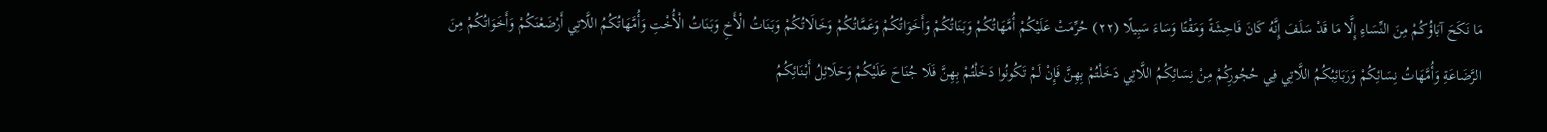مَا نَكَحَ آبَاؤُكُمْ مِنَ النِّسَاءِ إِلَّا مَا قَدْ سَلَفَ إِنَّهُ كَانَ فَاحِشَةً وَمَقْتًا وَسَاءَ سَبِيلًا (٢٢) حُرِّمَتْ عَلَيْكُمْ أُمَّهَاتُكُمْ وَبَنَاتُكُمْ وَأَخَوَاتُكُمْ وَعَمَّاتُكُمْ وَخَالَاتُكُمْ وَبَنَاتُ الْأَخِ وَبَنَاتُ الْأُخْتِ وَأُمَّهَاتُكُمُ اللَّاتِي أَرْضَعْنَكُمْ وَأَخَوَاتُكُمْ مِنَ الرَّضَاعَةِ وَأُمَّهَاتُ نِسَائِكُمْ وَرَبَائِبُكُمُ اللَّاتِي فِي حُجُورِكُمْ مِنْ نِسَائِكُمُ اللَّاتِي دَخَلْتُمْ بِهِنَّ فَإِنْ لَمْ تَكُونُوا دَخَلْتُمْ بِهِنَّ فَلَا جُنَاحَ عَلَيْكُمْ وَحَلَائِلُ أَبْنَائِكُمُ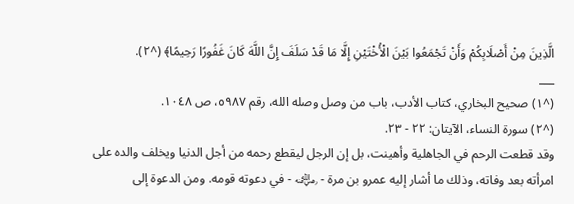الَّذِينَ مِنْ أَصْلَابِكُمْ وَأَنْ تَجْمَعُوا بَيْنَ الْأُخْتَيْنِ إِلَّا مَا قَدْ سَلَفَ إِنَّ اللَّهَ كَانَ غَفُورًا رَحِيمًا﴾ (^٢).
___
(^١) صحيح البخاري، كتاب الأدب، باب من وصل وصله الله، رقم ٥٩٨٧، ص ١٠٤٨.
(^٢) سورة النساء، الآيتان: ٢٢ - ٢٣.
وقد قطعت الرحم في الجاهلية وأهينت، بل إن الرجل ليقطع رحمه من أجل الدنيا ويخلف والده على امرأته بعد وفاته، وذلك ما أشار إليه عمرو بن مرة - ﵁ - في دعوته قومه. ومن الدعوة إلى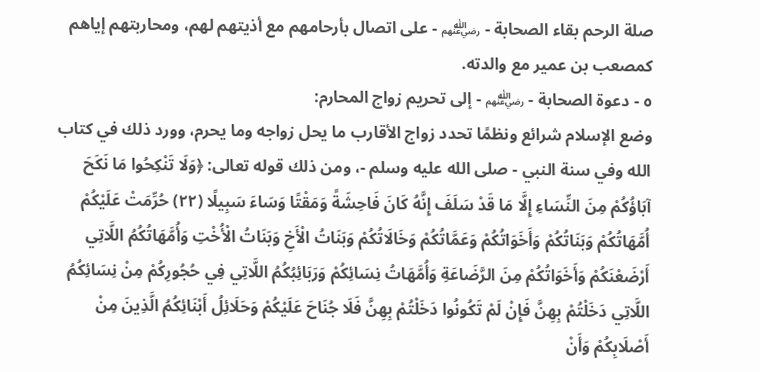صلة الرحم بقاء الصحابة - ﵃ - على اتصال بأرحامهم مع أذيتهم لهم، ومحاربتهم إياهم كمصعب بن عمير مع والدته.
٥ - دعوة الصحابة - ﵃ - إلى تحريم زواج المحارم:
وضع الإسلام شرائع ونظمًا تحدد زواج الأقارب ما يحل زواجه وما يحرم، وورد ذلك في كتاب الله وفي سنة النبي - صلى الله عليه وسلم -، ومن ذلك قوله تعالى: ﴿وَلَا تَنْكِحُوا مَا نَكَحَ آبَاؤُكُمْ مِنَ النِّسَاءِ إِلَّا مَا قَدْ سَلَفَ إِنَّهُ كَانَ فَاحِشَةً وَمَقْتًا وَسَاءَ سَبِيلًا (٢٢) حُرِّمَتْ عَلَيْكُمْ أُمَّهَاتُكُمْ وَبَنَاتُكُمْ وَأَخَوَاتُكُمْ وَعَمَّاتُكُمْ وَخَالَاتُكُمْ وَبَنَاتُ الْأَخِ وَبَنَاتُ الْأُخْتِ وَأُمَّهَاتُكُمُ اللَّاتِي أَرْضَعْنَكُمْ وَأَخَوَاتُكُمْ مِنَ الرَّضَاعَةِ وَأُمَّهَاتُ نِسَائِكُمْ وَرَبَائِبُكُمُ اللَّاتِي فِي حُجُورِكُمْ مِنْ نِسَائِكُمُ اللَّاتِي دَخَلْتُمْ بِهِنَّ فَإِنْ لَمْ تَكُونُوا دَخَلْتُمْ بِهِنَّ فَلَا جُنَاحَ عَلَيْكُمْ وَحَلَائِلُ أَبْنَائِكُمُ الَّذِينَ مِنْ أَصْلَابِكُمْ وَأَنْ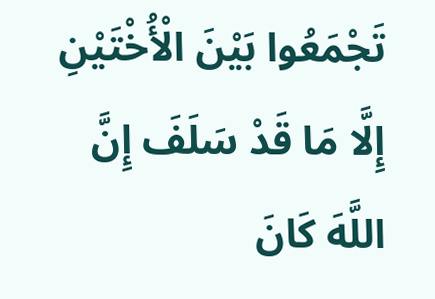تَجْمَعُوا بَيْنَ الْأُخْتَيْنِ إِلَّا مَا قَدْ سَلَفَ إِنَّ اللَّهَ كَانَ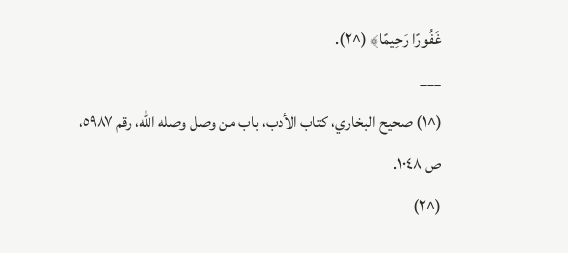غَفُورًا رَحِيمًا﴾ (^٢).
___
(^١) صحيح البخاري، كتاب الأدب، باب من وصل وصله الله، رقم ٥٩٨٧، ص ١٠٤٨.
(^٢)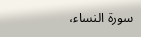سورة النساء،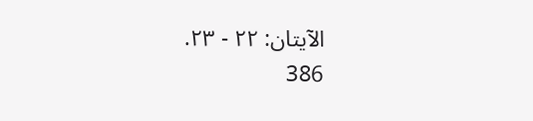الآيتان: ٢٢ - ٢٣.
386